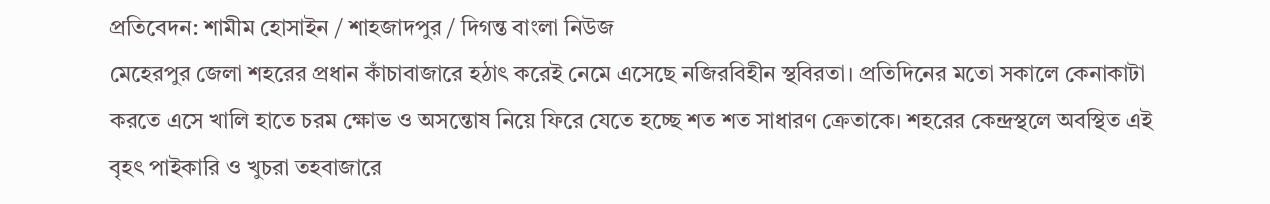প্রতিবেদন: শামীম হোসাইন / শাহজাদপুর / দিগন্ত বাংলা নিউজ
মেহেরপুর জেলা শহরের প্রধান কাঁচাবাজারে হঠাৎ করেই নেমে এসেছে নজিরবিহীন স্থবিরতা। প্রতিদিনের মতো সকালে কেনাকাটা করতে এসে খালি হাতে চরম ক্ষোভ ও অসন্তোষ নিয়ে ফিরে যেতে হচ্ছে শত শত সাধারণ ক্রেতাকে। শহরের কেন্দ্রস্থলে অবস্থিত এই বৃহৎ পাইকারি ও খুচরা তহবাজারে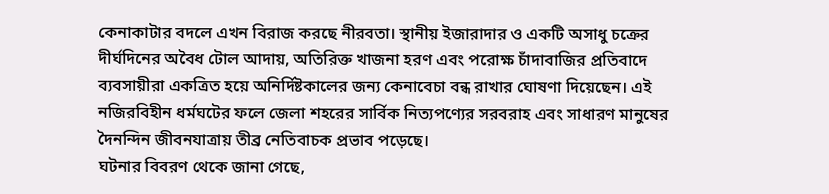কেনাকাটার বদলে এখন বিরাজ করছে নীরবতা। স্থানীয় ইজারাদার ও একটি অসাধু চক্রের দীর্ঘদিনের অবৈধ টোল আদায়, অতিরিক্ত খাজনা হরণ এবং পরোক্ষ চাঁদাবাজির প্রতিবাদে ব্যবসায়ীরা একত্রিত হয়ে অনির্দিষ্টকালের জন্য কেনাবেচা বন্ধ রাখার ঘোষণা দিয়েছেন। এই নজিরবিহীন ধর্মঘটের ফলে জেলা শহরের সার্বিক নিত্যপণ্যের সরবরাহ এবং সাধারণ মানুষের দৈনন্দিন জীবনযাত্রায় তীব্র নেতিবাচক প্রভাব পড়েছে।
ঘটনার বিবরণ থেকে জানা গেছে,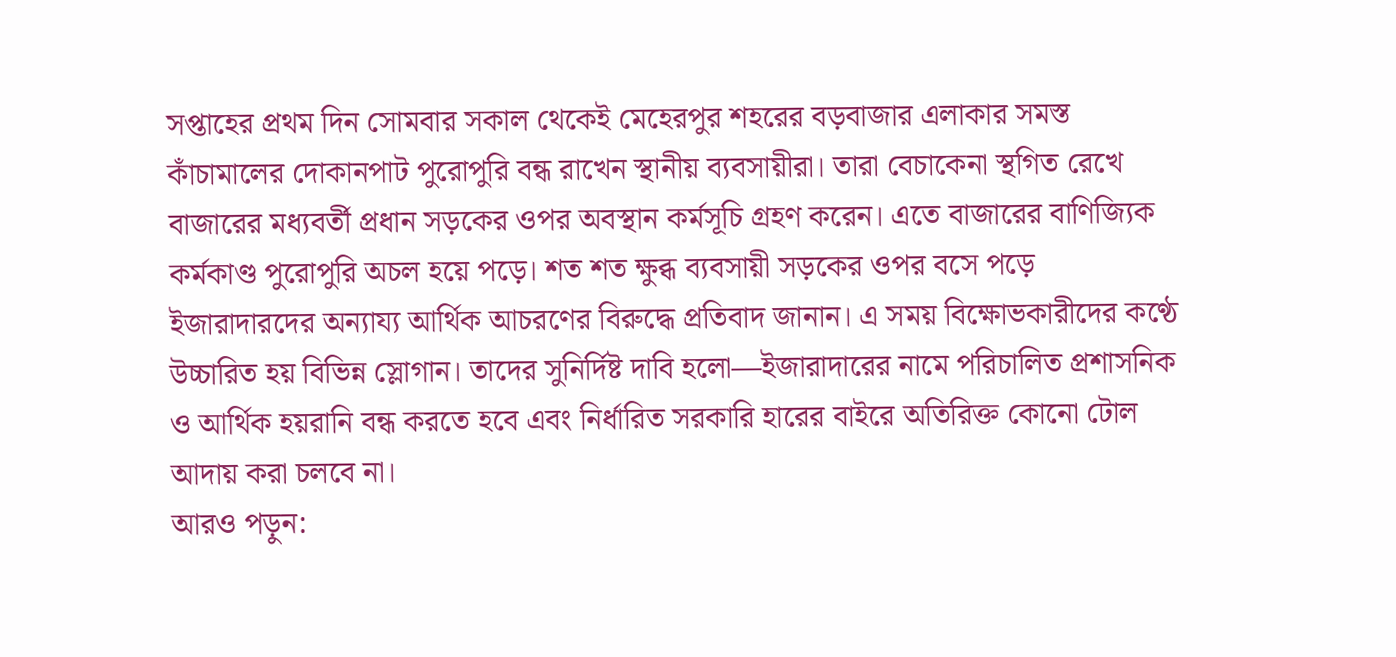সপ্তাহের প্রথম দিন সোমবার সকাল থেকেই মেহেরপুর শহরের বড়বাজার এলাকার সমস্ত কাঁচামালের দোকানপাট পুরোপুরি বন্ধ রাখেন স্থানীয় ব্যবসায়ীরা। তারা বেচাকেনা স্থগিত রেখে বাজারের মধ্যবর্তী প্রধান সড়কের ওপর অবস্থান কর্মসূচি গ্রহণ করেন। এতে বাজারের বাণিজ্যিক কর্মকাণ্ড পুরোপুরি অচল হয়ে পড়ে। শত শত ক্ষুব্ধ ব্যবসায়ী সড়কের ওপর বসে পড়ে ইজারাদারদের অন্যায্য আর্থিক আচরণের বিরুদ্ধে প্রতিবাদ জানান। এ সময় বিক্ষোভকারীদের কণ্ঠে উচ্চারিত হয় বিভিন্ন স্লোগান। তাদের সুনির্দিষ্ট দাবি হলো—ইজারাদারের নামে পরিচালিত প্রশাসনিক ও আর্থিক হয়রানি বন্ধ করতে হবে এবং নির্ধারিত সরকারি হারের বাইরে অতিরিক্ত কোনো টোল আদায় করা চলবে না।
আরও পড়ুন: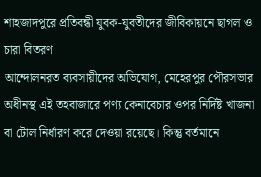শাহজাদপুরে প্রতিবন্ধী যুবক-যুবতীদের জীবিকায়নে ছাগল ও চারা বিতরণ
আন্দোলনরত ব্যবসায়ীদের অভিযোগ, মেহেরপুর পৌরসভার অধীনস্থ এই তহবাজারে পণ্য কেনাবেচার ওপর নির্দিষ্ট খাজনা বা টোল নির্ধারণ করে দেওয়া রয়েছে। কিন্তু বর্তমানে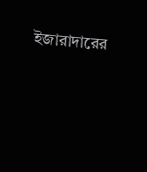ইজারাদারের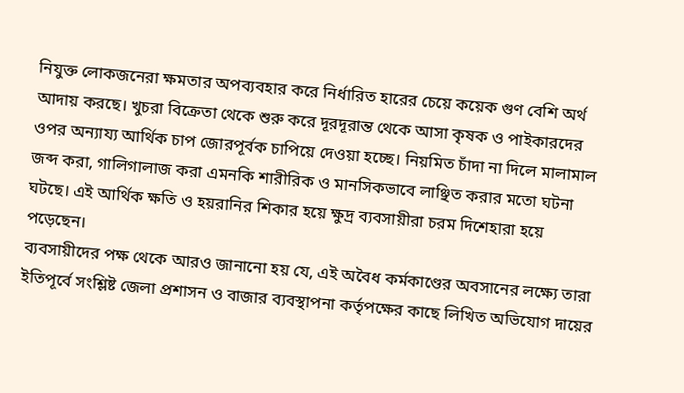নিযুক্ত লোকজনেরা ক্ষমতার অপব্যবহার করে নির্ধারিত হারের চেয়ে কয়েক গুণ বেশি অর্থ আদায় করছে। খুচরা বিক্রেতা থেকে শুরু করে দূরদূরান্ত থেকে আসা কৃষক ও পাইকারদের ওপর অন্যায্য আর্থিক চাপ জোরপূর্বক চাপিয়ে দেওয়া হচ্ছে। নিয়মিত চাঁদা না দিলে মালামাল জব্দ করা, গালিগালাজ করা এমনকি শারীরিক ও মানসিকভাবে লাঞ্ছিত করার মতো ঘটনা ঘটছে। এই আর্থিক ক্ষতি ও হয়রানির শিকার হয়ে ক্ষুদ্র ব্যবসায়ীরা চরম দিশেহারা হয়ে পড়েছেন।
ব্যবসায়ীদের পক্ষ থেকে আরও জানানো হয় যে, এই অবৈধ কর্মকাণ্ডের অবসানের লক্ষ্যে তারা ইতিপূর্বে সংশ্লিষ্ট জেলা প্রশাসন ও বাজার ব্যবস্থাপনা কর্তৃপক্ষের কাছে লিখিত অভিযোগ দায়ের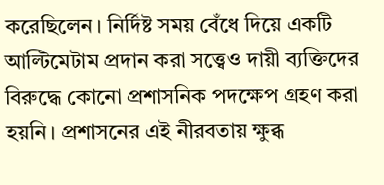করেছিলেন। নির্দিষ্ট সময় বেঁধে দিয়ে একটি আল্টিমেটাম প্রদান করা সত্ত্বেও দায়ী ব্যক্তিদের বিরুদ্ধে কোনো প্রশাসনিক পদক্ষেপ গ্রহণ করা হয়নি। প্রশাসনের এই নীরবতায় ক্ষুব্ধ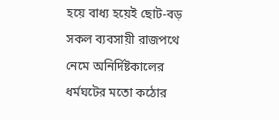হয়ে বাধ্য হয়েই ছোট-বড় সকল ব্যবসায়ী রাজপথে নেমে অনির্দিষ্টকালের ধর্মঘটের মতো কঠোর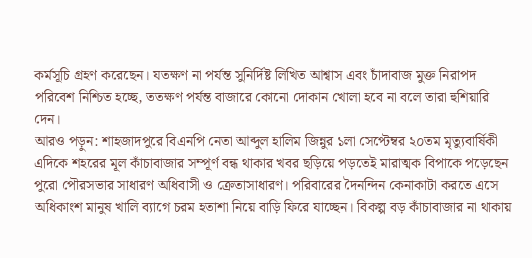কর্মসূচি গ্রহণ করেছেন। যতক্ষণ না পর্যন্ত সুনির্দিষ্ট লিখিত আশ্বাস এবং চাঁদাবাজ মুক্ত নিরাপদ পরিবেশ নিশ্চিত হচ্ছে, ততক্ষণ পর্যন্ত বাজারে কোনো দোকান খোলা হবে না বলে তারা হুশিয়ারি দেন।
আরও পড়ুন: শাহজাদপুরে বিএনপি নেতা আব্দুল হালিম জিন্নুর ১লা সেপ্টেম্বর ২০তম মৃত্যুবার্ষিকী
এদিকে শহরের মূল কাঁচাবাজার সম্পূর্ণ বন্ধ থাকার খবর ছড়িয়ে পড়তেই মারাত্মক বিপাকে পড়েছেন পুরো পৌরসভার সাধারণ অধিবাসী ও ক্রেতাসাধারণ। পরিবারের দৈনন্দিন কেনাকাটা করতে এসে অধিকাংশ মানুষ খালি ব্যাগে চরম হতাশা নিয়ে বাড়ি ফিরে যাচ্ছেন। বিকল্প বড় কাঁচাবাজার না থাকায়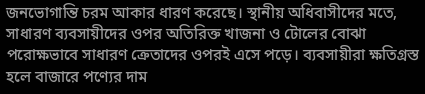জনভোগান্তি চরম আকার ধারণ করেছে। স্থানীয় অধিবাসীদের মতে, সাধারণ ব্যবসায়ীদের ওপর অতিরিক্ত খাজনা ও টোলের বোঝা পরোক্ষভাবে সাধারণ ক্রেতাদের ওপরই এসে পড়ে। ব্যবসায়ীরা ক্ষতিগ্রস্ত হলে বাজারে পণ্যের দাম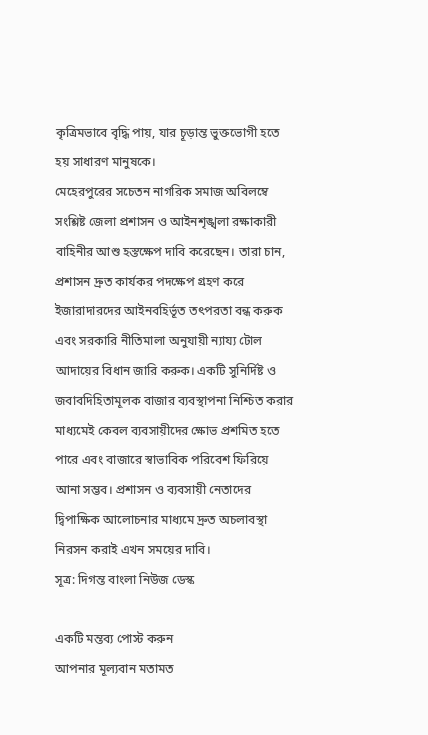কৃত্রিমভাবে বৃদ্ধি পায়, যার চূড়ান্ত ভুক্তভোগী হতে হয় সাধারণ মানুষকে।
মেহেরপুরের সচেতন নাগরিক সমাজ অবিলম্বে সংশ্লিষ্ট জেলা প্রশাসন ও আইনশৃঙ্খলা রক্ষাকারী বাহিনীর আশু হস্তক্ষেপ দাবি করেছেন। তারা চান, প্রশাসন দ্রুত কার্যকর পদক্ষেপ গ্রহণ করে ইজারাদারদের আইনবহির্ভূত তৎপরতা বন্ধ করুক এবং সরকারি নীতিমালা অনুযায়ী ন্যায্য টোল আদায়ের বিধান জারি করুক। একটি সুনির্দিষ্ট ও জবাবদিহিতামূলক বাজার ব্যবস্থাপনা নিশ্চিত করার মাধ্যমেই কেবল ব্যবসায়ীদের ক্ষোভ প্রশমিত হতে পারে এবং বাজারে স্বাভাবিক পরিবেশ ফিরিয়ে আনা সম্ভব। প্রশাসন ও ব্যবসায়ী নেতাদের দ্বিপাক্ষিক আলোচনার মাধ্যমে দ্রুত অচলাবস্থা নিরসন করাই এখন সময়ের দাবি।
সূত্র: দিগন্ত বাংলা নিউজ ডেস্ক

একটি মন্তব্য পোস্ট করুন
আপনার মূল্যবান মতামত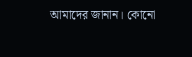আমাদের জানান। কোনো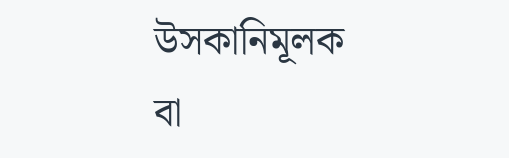উসকানিমূলক বা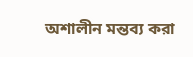অশালীন মন্তব্য করা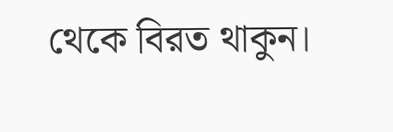থেকে বিরত থাকুন।